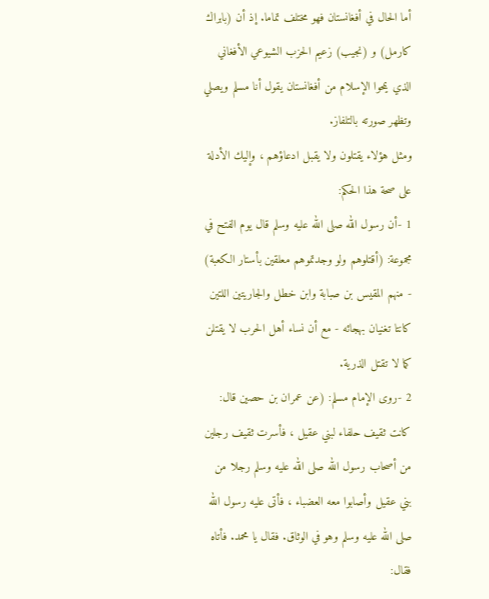أما الحال في أفغانستان فهو مختلف تماما. إذ أن (بابراك كارمل) و (نجيب) زعيم الحزب الشيوعي الأفغاني الذي يمحوا الإسلام من أفغانستان يقول أنا مسلم ويصلي وتظهر صورته بالتلفاز.
ومثل هؤلاء يقتلون ولا يقبل ادعاؤهم ، وإليك الأدلة على صحة هذا الحكم:
1 -أن رسول الله صلى الله عليه وسلم قال يوم الفتح في مجموعة: (أقتلوهم ولو وجدتموهم معلقين بأستار الكعبة) - منهم المقيس بن صبابة وابن خطل والجاريتين اللتين كانتا تغنيان بهجائه - مع أن نساء أهل الحرب لا يقتلن كما لا تقتل الذرية.
2 -روى الإمام مسلم: (عن عمران بن حصين قال: كانت ثقيف حلفاء لبني عقيل ، فأسرت ثقيف رجلين من أصحاب رسول الله صلى الله عليه وسلم رجلا من بني عقيل وأصابوا معه العضباء ، فأتى عليه رسول الله صلى الله عليه وسلم وهو في الوثاق. فقال يا محمد. فأتاه فقال: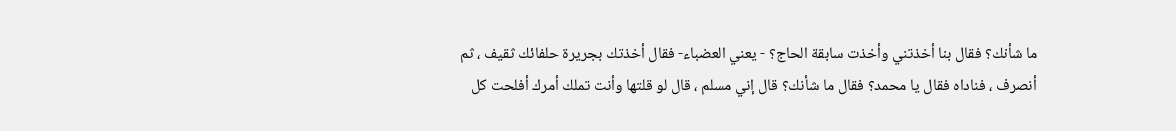ما شأنك؟ فقال بنا أخذتني وأخذت سابقة الحاج؟ - يعني العضباء- فقال أخذتك بجريرة حلفائك ثقيف ، ثم أنصرف ، فناداه فقال يا محمد؟ فقال ما شأنك؟ قال إني مسلم ، قال لو قلتها وأنت تملك أمرك أفلحت كل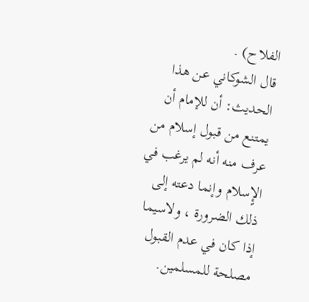الفلاح) .
قال الشوكاني عن هذا الحديث: أن للإمام أن يمتنع من قبول إسلام من عرف منه أنه لم يرغب في الإٍسلام وإنما دعته إلى ذلك الضرورة ، ولاسيما إذا كان في عدم القبول مصلحة للمسلمين.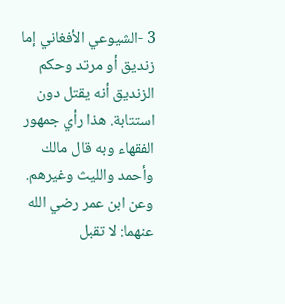3 -الشيوعي الأفغاني إما زنديق أو مرتد وحكم الزنديق أنه يقتل دون استتابة. هذا رأي جمهور الفقهاء وبه قال مالك وأحمد والليث وغيرهم.
وعن ابن عمر رضي الله عنهما: لا تقبل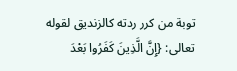توبة من كرر ردته كالزنديق لقوله تعالى: {إِنَّ الَّذِينَ كَفَرُوا بَعْدَ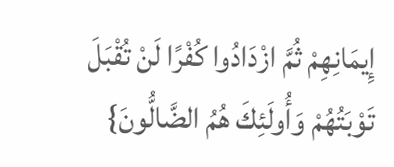إِيمَانِهِمْ ثُمَّ ازْدَادُوا كُفْرًا لَنْ تُقْبَلَ تَوْبَتُهُمْ وَأُولَئِكَ هُمُ الضَّالُّونَ}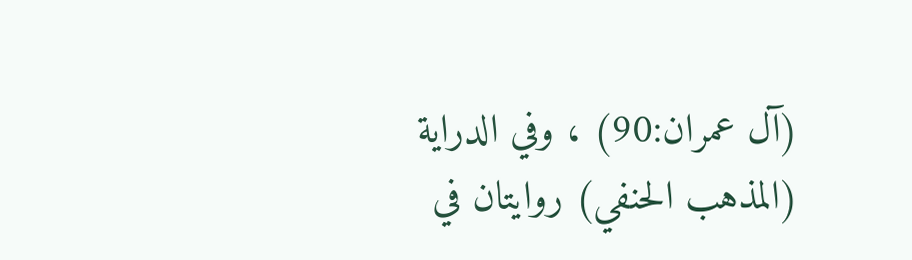(آل عمران:90) ، وفي الدراية (المذهب الحنفي) روايتان في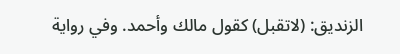الزنديق: (لاتقبل) كقول مالك وأحمد. وفي رواية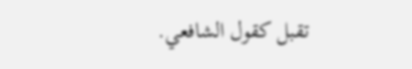تقبل كقول الشافعي.